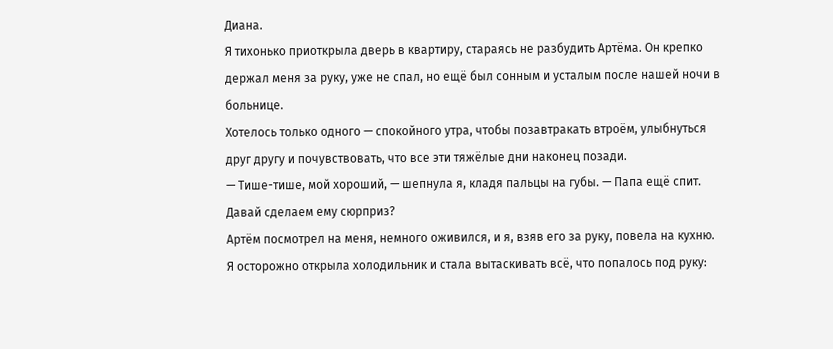Диана.
Я тихонько приоткрыла дверь в квартиру, стараясь не разбудить Артёма. Он крепко держал меня за руку, уже не спал, но ещё был сонным и усталым после нашей ночи в больнице.
Хотелось только одного — спокойного утра, чтобы позавтракать втроём, улыбнуться друг другу и почувствовать, что все эти тяжёлые дни наконец позади.
— Тише-тише, мой хороший, — шепнула я, кладя пальцы на губы. — Папа ещё спит. Давай сделаем ему сюрприз?
Артём посмотрел на меня, немного оживился, и я, взяв его за руку, повела на кухню.
Я осторожно открыла холодильник и стала вытаскивать всё, что попалось под руку: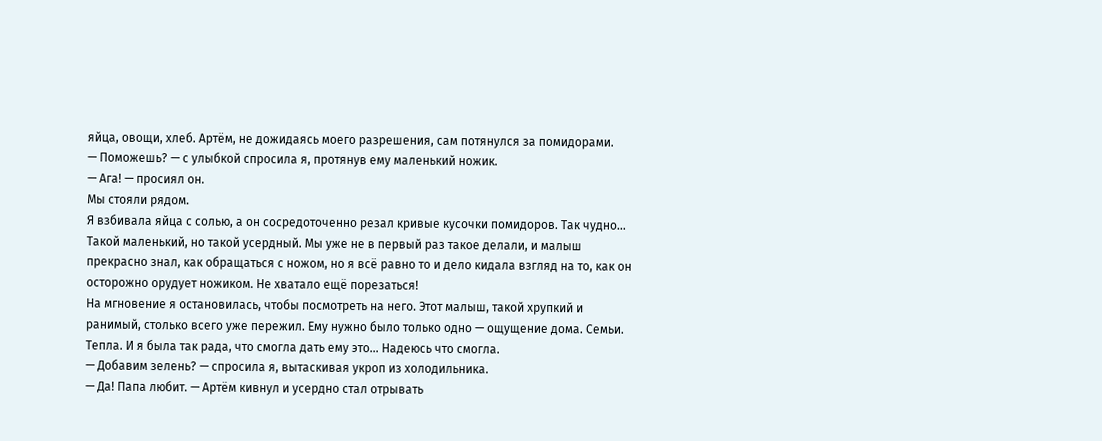яйца, овощи, хлеб. Артём, не дожидаясь моего разрешения, сам потянулся за помидорами.
— Поможешь? — с улыбкой спросила я, протянув ему маленький ножик.
— Ага! — просиял он.
Мы стояли рядом.
Я взбивала яйца с солью, а он сосредоточенно резал кривые кусочки помидоров. Так чудно… Такой маленький, но такой усердный. Мы уже не в первый раз такое делали, и малыш прекрасно знал, как обращаться с ножом, но я всё равно то и дело кидала взгляд на то, как он осторожно орудует ножиком. Не хватало ещё порезаться!
На мгновение я остановилась, чтобы посмотреть на него. Этот малыш, такой хрупкий и ранимый, столько всего уже пережил. Ему нужно было только одно — ощущение дома. Семьи. Тепла. И я была так рада, что смогла дать ему это… Надеюсь что смогла.
— Добавим зелень? — спросила я, вытаскивая укроп из холодильника.
— Да! Папа любит. — Артём кивнул и усердно стал отрывать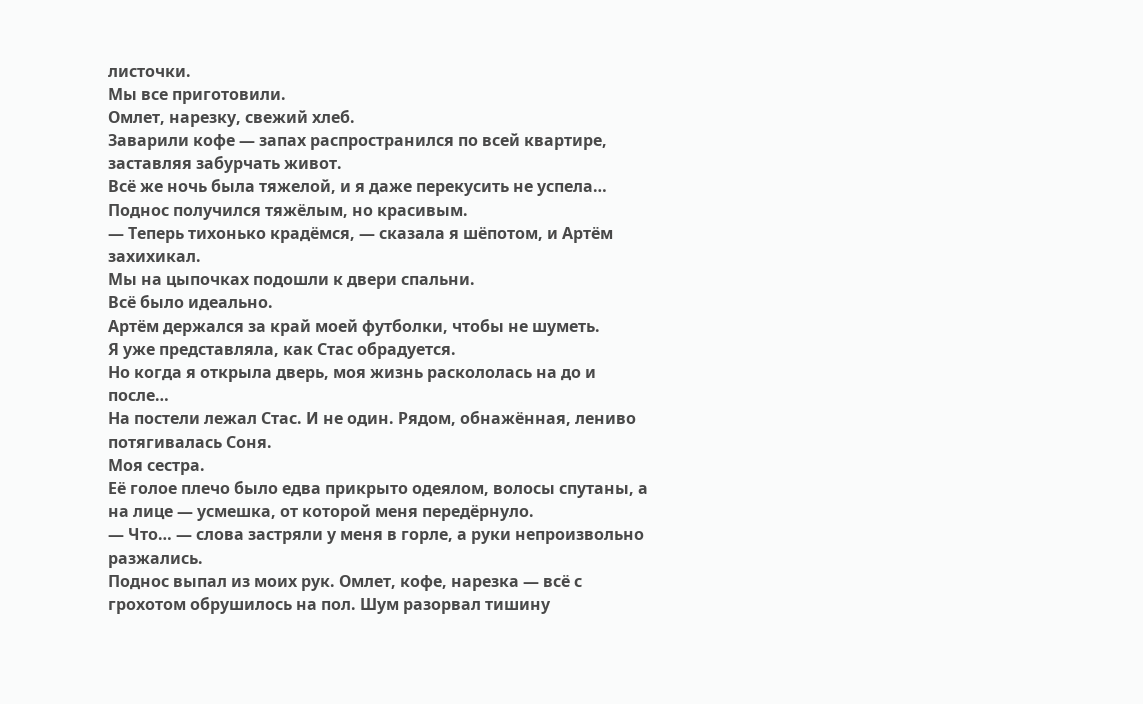листочки.
Мы все приготовили.
Омлет, нарезку, свежий хлеб.
Заварили кофе — запах распространился по всей квартире, заставляя забурчать живот.
Всё же ночь была тяжелой, и я даже перекусить не успела…
Поднос получился тяжёлым, но красивым.
— Теперь тихонько крадёмся, — сказала я шёпотом, и Артём захихикал.
Мы на цыпочках подошли к двери спальни.
Всё было идеально.
Артём держался за край моей футболки, чтобы не шуметь.
Я уже представляла, как Стас обрадуется.
Но когда я открыла дверь, моя жизнь раскололась на до и после…
На постели лежал Стас. И не один. Рядом, обнажённая, лениво потягивалась Соня.
Моя сестра.
Её голое плечо было едва прикрыто одеялом, волосы спутаны, а на лице — усмешка, от которой меня передёрнуло.
— Что… — слова застряли у меня в горле, а руки непроизвольно разжались.
Поднос выпал из моих рук. Омлет, кофе, нарезка — всё с грохотом обрушилось на пол. Шум разорвал тишину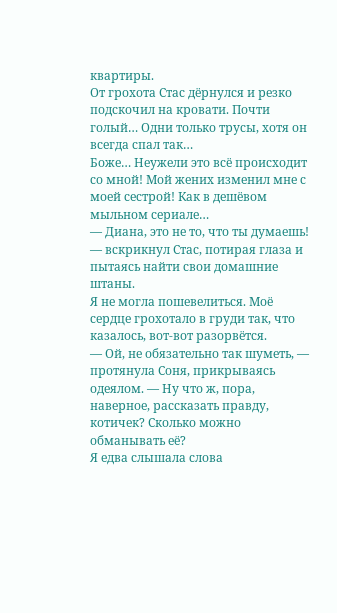квартиры.
От грохота Стас дёрнулся и резко подскочил на кровати. Почти голый… Одни только трусы, хотя он всегда спал так…
Боже… Неужели это всё происходит со мной! Мой жених изменил мне с моей сестрой! Как в дешёвом мыльном сериале…
— Диана, это не то, что ты думаешь! — вскрикнул Стас, потирая глаза и пытаясь найти свои домашние штаны.
Я не могла пошевелиться. Моё сердце грохотало в груди так, что казалось, вот-вот разорвётся.
— Ой, не обязательно так шуметь, — протянула Соня, прикрываясь одеялом. — Ну что ж, пора, наверное, рассказать правду, котичек? Сколько можно обманывать её?
Я едва слышала слова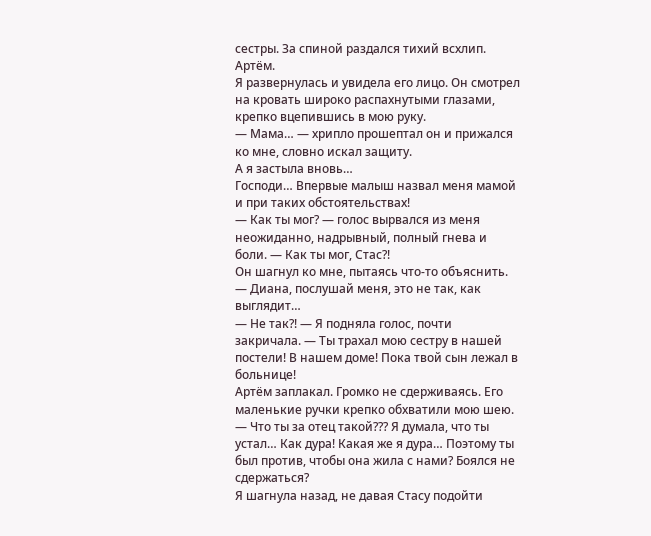сестры. За спиной раздался тихий всхлип.
Артём.
Я развернулась и увидела его лицо. Он смотрел на кровать широко распахнутыми глазами, крепко вцепившись в мою руку.
— Мама… — хрипло прошептал он и прижался ко мне, словно искал защиту.
А я застыла вновь…
Господи… Впервые малыш назвал меня мамой и при таких обстоятельствах!
— Как ты мог? — голос вырвался из меня неожиданно, надрывный, полный гнева и боли. — Как ты мог, Стас?!
Он шагнул ко мне, пытаясь что-то объяснить.
— Диана, послушай меня, это не так, как выглядит…
— Не так?! — Я подняла голос, почти закричала. — Ты трахал мою сестру в нашей постели! В нашем доме! Пока твой сын лежал в больнице!
Артём заплакал. Громко не сдерживаясь. Его маленькие ручки крепко обхватили мою шею.
— Что ты за отец такой??? Я думала, что ты устал… Как дура! Какая же я дура… Поэтому ты был против, чтобы она жила с нами? Боялся не сдержаться?
Я шагнула назад, не давая Стасу подойти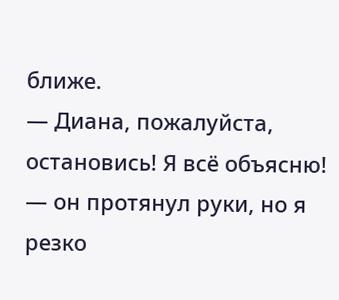ближе.
— Диана, пожалуйста, остановись! Я всё объясню! — он протянул руки, но я резко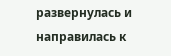развернулась и направилась к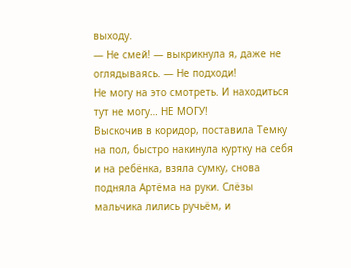выходу.
— Не смей! — выкрикнула я, даже не оглядываясь. — Не подходи!
Не могу на это смотреть. И находиться тут не могу… НЕ МОГУ!
Выскочив в коридор, поставила Темку на пол, быстро накинула куртку на себя и на ребёнка, взяла сумку, снова подняла Артёма на руки. Слёзы мальчика лились ручьём, и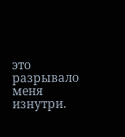это разрывало меня изнутри.